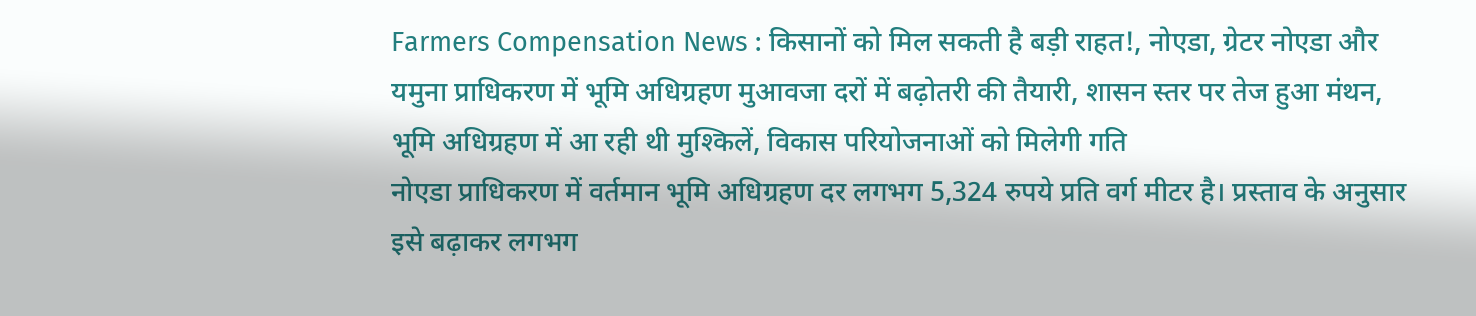Farmers Compensation News : किसानों को मिल सकती है बड़ी राहत!, नोएडा, ग्रेटर नोएडा और यमुना प्राधिकरण में भूमि अधिग्रहण मुआवजा दरों में बढ़ोतरी की तैयारी, शासन स्तर पर तेज हुआ मंथन, भूमि अधिग्रहण में आ रही थी मुश्किलें, विकास परियोजनाओं को मिलेगी गति
नोएडा प्राधिकरण में वर्तमान भूमि अधिग्रहण दर लगभग 5,324 रुपये प्रति वर्ग मीटर है। प्रस्ताव के अनुसार इसे बढ़ाकर लगभग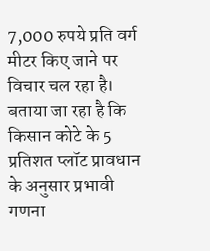7,000 रुपये प्रति वर्ग मीटर किए जाने पर विचार चल रहा है। बताया जा रहा है कि किसान कोटे के 5 प्रतिशत प्लॉट प्रावधान के अनुसार प्रभावी गणना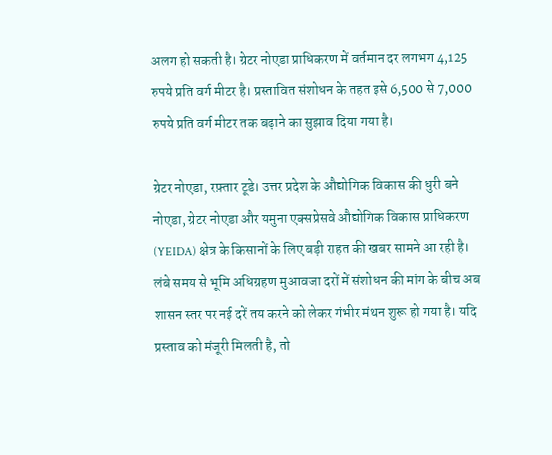अलग हो सकती है। ग्रेटर नोएडा प्राधिकरण में वर्तमान दर लगभग 4,125 रुपये प्रति वर्ग मीटर है। प्रस्तावित संशोधन के तहत इसे 6,500 से 7,000 रुपये प्रति वर्ग मीटर तक बढ़ाने का सुझाव दिया गया है।

ग्रेटर नोएडा, रफ़्तार टूडे। उत्तर प्रदेश के औद्योगिक विकास की धुरी बने नोएडा, ग्रेटर नोएडा और यमुना एक्सप्रेसवे औद्योगिक विकास प्राधिकरण (YEIDA) क्षेत्र के किसानों के लिए बड़ी राहत की खबर सामने आ रही है। लंबे समय से भूमि अधिग्रहण मुआवजा दरों में संशोधन की मांग के बीच अब शासन स्तर पर नई दरें तय करने को लेकर गंभीर मंथन शुरू हो गया है। यदि प्रस्ताव को मंजूरी मिलती है, तो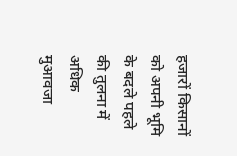हजारों किसानों को अपनी भूमि के बदले पहले की तुलना में अधिक मुआवजा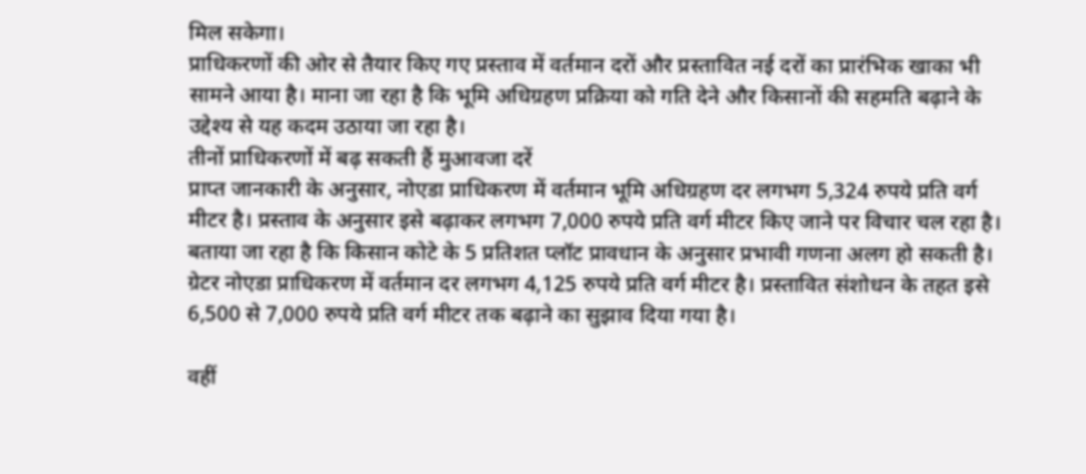मिल सकेगा।
प्राधिकरणों की ओर से तैयार किए गए प्रस्ताव में वर्तमान दरों और प्रस्तावित नई दरों का प्रारंभिक खाका भी सामने आया है। माना जा रहा है कि भूमि अधिग्रहण प्रक्रिया को गति देने और किसानों की सहमति बढ़ाने के उद्देश्य से यह कदम उठाया जा रहा है।
तीनों प्राधिकरणों में बढ़ सकती हैं मुआवजा दरें
प्राप्त जानकारी के अनुसार, नोएडा प्राधिकरण में वर्तमान भूमि अधिग्रहण दर लगभग 5,324 रुपये प्रति वर्ग मीटर है। प्रस्ताव के अनुसार इसे बढ़ाकर लगभग 7,000 रुपये प्रति वर्ग मीटर किए जाने पर विचार चल रहा है। बताया जा रहा है कि किसान कोटे के 5 प्रतिशत प्लॉट प्रावधान के अनुसार प्रभावी गणना अलग हो सकती है। ग्रेटर नोएडा प्राधिकरण में वर्तमान दर लगभग 4,125 रुपये प्रति वर्ग मीटर है। प्रस्तावित संशोधन के तहत इसे 6,500 से 7,000 रुपये प्रति वर्ग मीटर तक बढ़ाने का सुझाव दिया गया है।

वहीं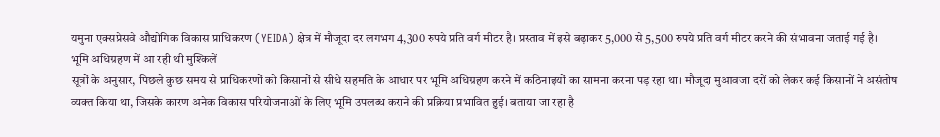यमुना एक्सप्रेसवे औद्योगिक विकास प्राधिकरण (YEIDA) क्षेत्र में मौजूदा दर लगभग 4,300 रुपये प्रति वर्ग मीटर है। प्रस्ताव में इसे बढ़ाकर 5,000 से 5,500 रुपये प्रति वर्ग मीटर करने की संभावना जताई गई है।
भूमि अधिग्रहण में आ रही थी मुश्किलें
सूत्रों के अनुसार, पिछले कुछ समय से प्राधिकरणों को किसानों से सीधे सहमति के आधार पर भूमि अधिग्रहण करने में कठिनाइयों का सामना करना पड़ रहा था। मौजूदा मुआवजा दरों को लेकर कई किसानों ने असंतोष व्यक्त किया था, जिसके कारण अनेक विकास परियोजनाओं के लिए भूमि उपलब्ध कराने की प्रक्रिया प्रभावित हुई। बताया जा रहा है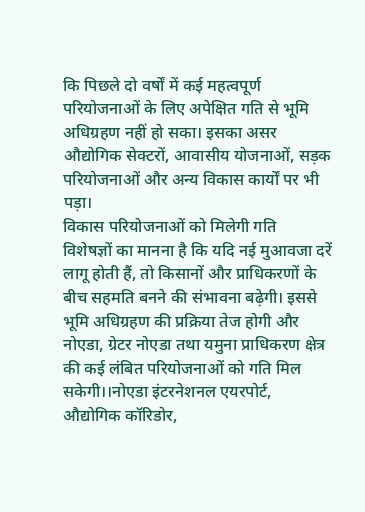कि पिछले दो वर्षों में कई महत्वपूर्ण परियोजनाओं के लिए अपेक्षित गति से भूमि अधिग्रहण नहीं हो सका। इसका असर औद्योगिक सेक्टरों, आवासीय योजनाओं, सड़क परियोजनाओं और अन्य विकास कार्यों पर भी पड़ा।
विकास परियोजनाओं को मिलेगी गति
विशेषज्ञों का मानना है कि यदि नई मुआवजा दरें लागू होती हैं, तो किसानों और प्राधिकरणों के बीच सहमति बनने की संभावना बढ़ेगी। इससे भूमि अधिग्रहण की प्रक्रिया तेज होगी और नोएडा, ग्रेटर नोएडा तथा यमुना प्राधिकरण क्षेत्र की कई लंबित परियोजनाओं को गति मिल सकेगी।।नोएडा इंटरनेशनल एयरपोर्ट, औद्योगिक कॉरिडोर,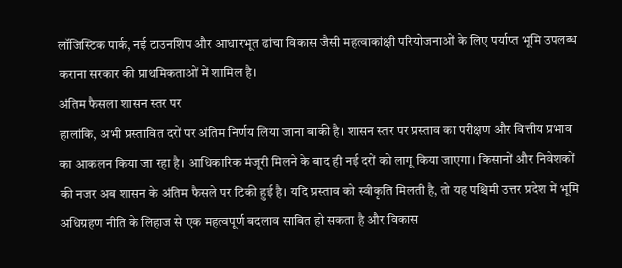लॉजिस्टिक पार्क, नई टाउनशिप और आधारभूत ढांचा विकास जैसी महत्वाकांक्षी परियोजनाओं के लिए पर्याप्त भूमि उपलब्ध कराना सरकार की प्राथमिकताओं में शामिल है।
अंतिम फैसला शासन स्तर पर
हालांकि, अभी प्रस्तावित दरों पर अंतिम निर्णय लिया जाना बाकी है। शासन स्तर पर प्रस्ताव का परीक्षण और वित्तीय प्रभाव का आकलन किया जा रहा है। आधिकारिक मंजूरी मिलने के बाद ही नई दरों को लागू किया जाएगा। किसानों और निवेशकों की नजर अब शासन के अंतिम फैसले पर टिकी हुई है। यदि प्रस्ताव को स्वीकृति मिलती है, तो यह पश्चिमी उत्तर प्रदेश में भूमि अधिग्रहण नीति के लिहाज से एक महत्वपूर्ण बदलाव साबित हो सकता है और विकास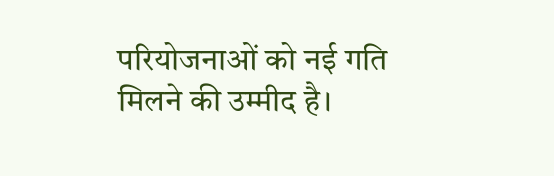परियोजनाओं को नई गति मिलने की उम्मीद है।